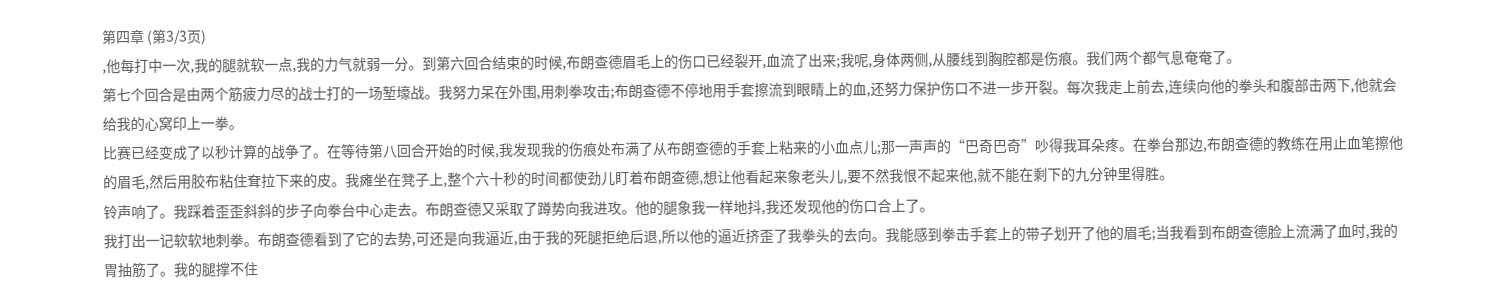第四章 (第3/3页)
,他每打中一次,我的腿就软一点,我的力气就弱一分。到第六回合结束的时候,布朗查德眉毛上的伤口已经裂开,血流了出来;我呢,身体两侧,从腰线到胸腔都是伤痕。我们两个都气息奄奄了。
第七个回合是由两个筋疲力尽的战士打的一场堑壕战。我努力呆在外围,用刺拳攻击;布朗查德不停地用手套擦流到眼睛上的血,还努力保护伤口不进一步开裂。每次我走上前去,连续向他的拳头和腹部击两下,他就会给我的心窝印上一拳。
比赛已经变成了以秒计算的战争了。在等待第八回合开始的时候,我发现我的伤痕处布满了从布朗查德的手套上粘来的小血点儿;那一声声的“巴奇巴奇”吵得我耳朵疼。在拳台那边,布朗查德的教练在用止血笔擦他的眉毛,然后用胶布粘住耷拉下来的皮。我瘫坐在凳子上,整个六十秒的时间都使劲儿盯着布朗查德,想让他看起来象老头儿,要不然我恨不起来他,就不能在剩下的九分钟里得胜。
铃声响了。我踩着歪歪斜斜的步子向拳台中心走去。布朗查德又采取了蹲势向我进攻。他的腿象我一样地抖,我还发现他的伤口合上了。
我打出一记软软地刺拳。布朗查德看到了它的去势,可还是向我逼近,由于我的死腿拒绝后退,所以他的逼近挤歪了我拳头的去向。我能感到拳击手套上的带子划开了他的眉毛;当我看到布朗查德脸上流满了血时,我的胃抽筋了。我的腿撑不住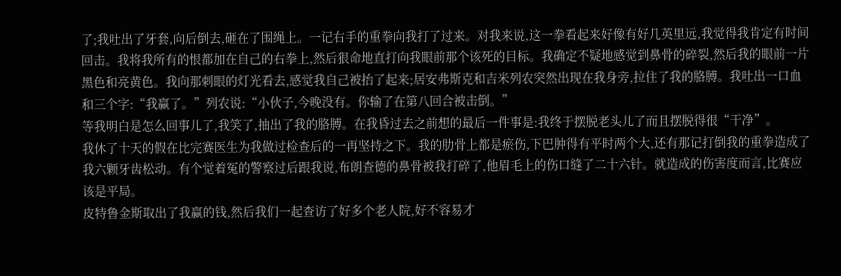了;我吐出了牙套,向后倒去,砸在了围绳上。一记右手的重拳向我打了过来。对我来说,这一拳看起来好像有好几英里远,我觉得我肯定有时间回击。我将我所有的恨都加在自己的右拳上,然后狠命地直打向我眼前那个该死的目标。我确定不疑地感觉到鼻骨的碎裂,然后我的眼前一片黑色和亮黄色。我向那刺眼的灯光看去,感觉我自己被抬了起来;居安弗斯克和吉米列农突然出现在我身旁,拉住了我的胳膊。我吐出一口血和三个字:“我赢了。”列农说:“小伙子,今晚没有。你输了在第八回合被击倒。”
等我明白是怎么回事儿了,我笑了,抽出了我的胳膊。在我昏过去之前想的最后一件事是:我终于摆脱老头儿了而且摆脱得很“干净”。
我休了十天的假在比完赛医生为我做过检查后的一再坚持之下。我的肋骨上都是瘀伤,下巴肿得有平时两个大,还有那记打倒我的重拳造成了我六颗牙齿松动。有个觉着冤的警察过后跟我说,布朗查德的鼻骨被我打碎了,他眉毛上的伤口缝了二十六针。就造成的伤害度而言,比赛应该是平局。
皮特鲁金斯取出了我赢的钱,然后我们一起查访了好多个老人院,好不容易才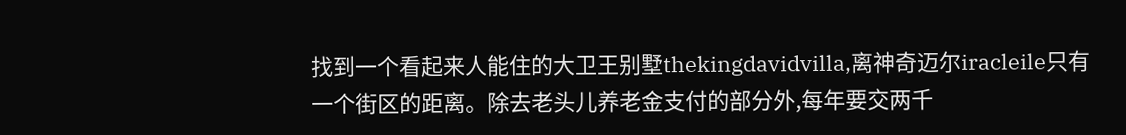找到一个看起来人能住的大卫王别墅thekingdavidvilla,离神奇迈尔iracleile只有一个街区的距离。除去老头儿养老金支付的部分外,每年要交两千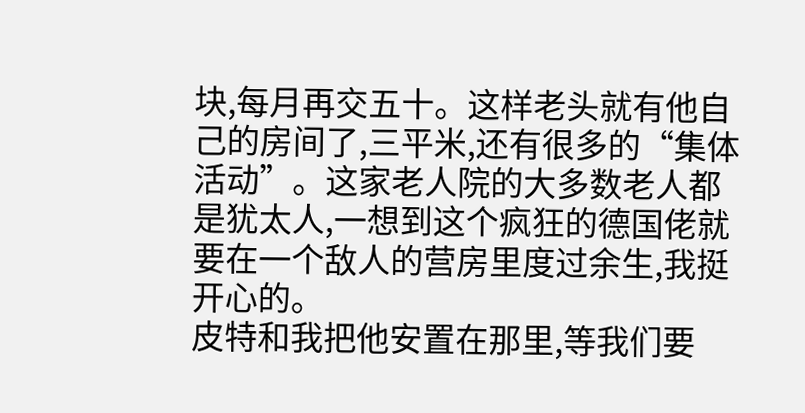块,每月再交五十。这样老头就有他自己的房间了,三平米,还有很多的“集体活动”。这家老人院的大多数老人都是犹太人,一想到这个疯狂的德国佬就要在一个敌人的营房里度过余生,我挺开心的。
皮特和我把他安置在那里,等我们要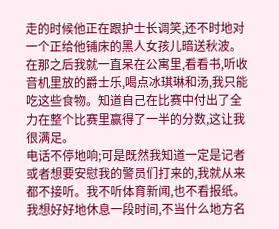走的时候他正在跟护士长调笑,还不时地对一个正给他铺床的黑人女孩儿暗送秋波。
在那之后我就一直呆在公寓里,看看书,听收音机里放的爵士乐,喝点冰琪琳和汤,我只能吃这些食物。知道自己在比赛中付出了全力在整个比赛里赢得了一半的分数,这让我很满足。
电话不停地响;可是既然我知道一定是记者或者想要安慰我的警员们打来的,我就从来都不接听。我不听体育新闻,也不看报纸。我想好好地休息一段时间,不当什么地方名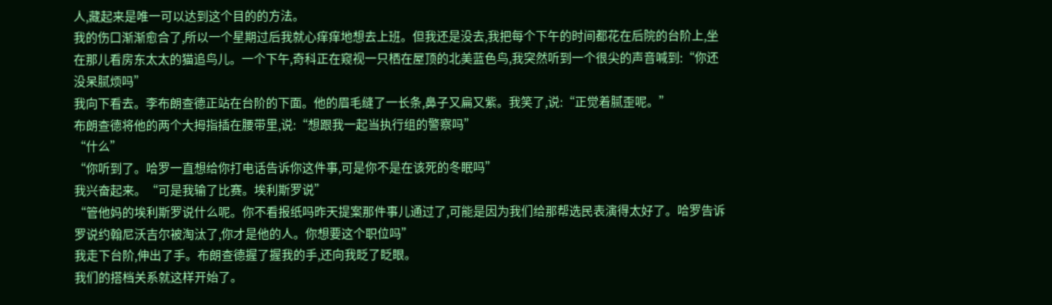人,藏起来是唯一可以达到这个目的的方法。
我的伤口渐渐愈合了,所以一个星期过后我就心痒痒地想去上班。但我还是没去,我把每个下午的时间都花在后院的台阶上,坐在那儿看房东太太的猫追鸟儿。一个下午,奇科正在窥视一只栖在屋顶的北美蓝色鸟,我突然听到一个很尖的声音喊到:“你还没呆腻烦吗”
我向下看去。李布朗查德正站在台阶的下面。他的眉毛缝了一长条,鼻子又扁又紫。我笑了,说:“正觉着腻歪呢。”
布朗查德将他的两个大拇指插在腰带里,说:“想跟我一起当执行组的警察吗”
“什么”
“你听到了。哈罗一直想给你打电话告诉你这件事,可是你不是在该死的冬眠吗”
我兴奋起来。“可是我输了比赛。埃利斯罗说”
“管他妈的埃利斯罗说什么呢。你不看报纸吗昨天提案那件事儿通过了,可能是因为我们给那帮选民表演得太好了。哈罗告诉罗说约翰尼沃吉尔被淘汰了,你才是他的人。你想要这个职位吗”
我走下台阶,伸出了手。布朗查德握了握我的手,还向我眨了眨眼。
我们的搭档关系就这样开始了。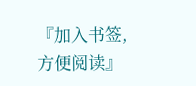『加入书签,方便阅读』